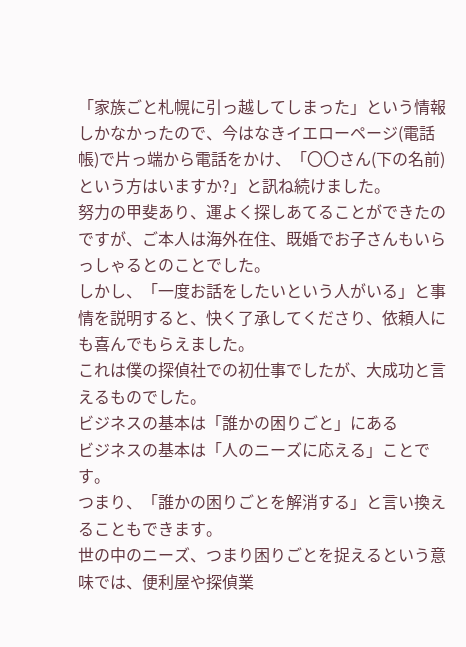「家族ごと札幌に引っ越してしまった」という情報しかなかったので、今はなきイエローページ(電話帳)で片っ端から電話をかけ、「〇〇さん(下の名前)という方はいますか?」と訊ね続けました。
努力の甲斐あり、運よく探しあてることができたのですが、ご本人は海外在住、既婚でお子さんもいらっしゃるとのことでした。
しかし、「一度お話をしたいという人がいる」と事情を説明すると、快く了承してくださり、依頼人にも喜んでもらえました。
これは僕の探偵社での初仕事でしたが、大成功と言えるものでした。
ビジネスの基本は「誰かの困りごと」にある
ビジネスの基本は「人のニーズに応える」ことです。
つまり、「誰かの困りごとを解消する」と言い換えることもできます。
世の中のニーズ、つまり困りごとを捉えるという意味では、便利屋や探偵業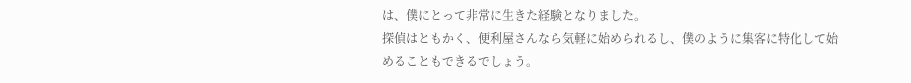は、僕にとって非常に生きた経験となりました。
探偵はともかく、便利屋さんなら気軽に始められるし、僕のように集客に特化して始めることもできるでしょう。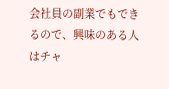会社員の副業でもできるので、興味のある人はチャ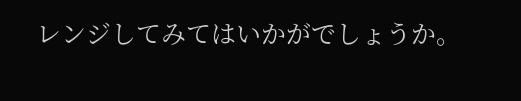レンジしてみてはいかがでしょうか。